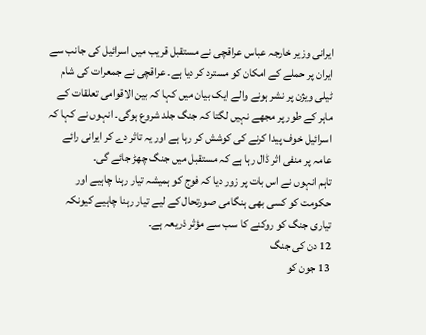ایرانی وزیر خارجہ عباس عراقچی نے مستقبل قریب میں اسرائیل کی جانب سے ایران پر حملے کے امکان کو مسترد کر دیا ہے۔ عراقچی نے جمعرات کی شام ٹیلی ویژن پر نشر ہونے والے ایک بیان میں کہا کہ بین الاقوامی تعلقات کے ماہر کے طور پر مجھے نہیں لگتا کہ جنگ جلد شروع ہوگی۔ انہوں نے کہا کہ اسرائیل خوف پیدا کرنے کی کوشش کر رہا ہے اور یہ تاثر دے کر ایرانی رائے عامہ پر منفی اثر ڈال رہا ہے کہ مستقبل میں جنگ چھڑ جائے گی۔
تاہم انہوں نے اس بات پر زور دیا کہ فوج کو ہمیشہ تیار رہنا چاہیے اور حکومت کو کسی بھی ہنگامی صورتحال کے لیے تیار رہنا چاہیے کیونکہ تیاری جنگ کو روکنے کا سب سے مؤثر ذریعہ ہے۔
12 دن کی جنگ
13 جون کو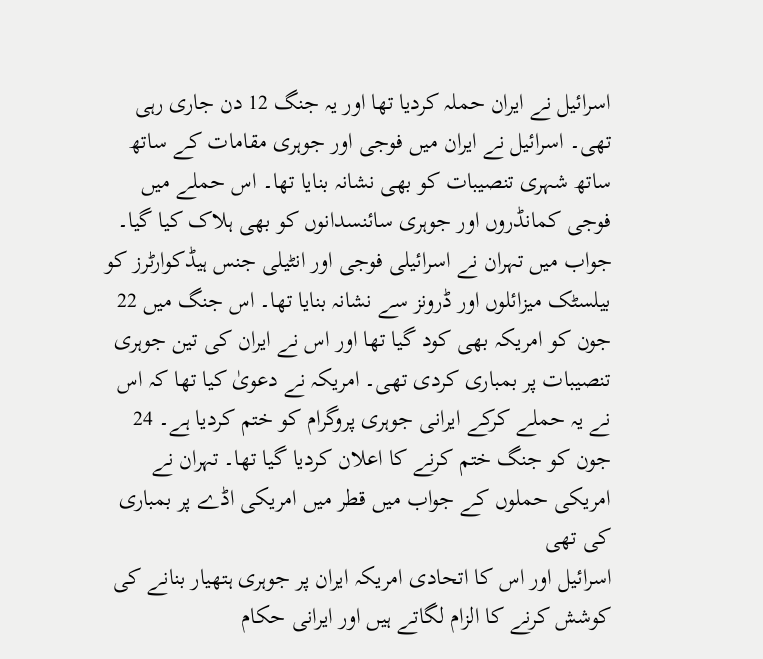اسرائیل نے ایران حملہ کردیا تھا اور یہ جنگ 12 دن جاری رہی تھی۔ اسرائیل نے ایران میں فوجی اور جوہری مقامات کے ساتھ ساتھ شہری تنصیبات کو بھی نشانہ بنایا تھا۔ اس حملے میں فوجی کمانڈروں اور جوہری سائنسدانوں کو بھی ہلاک کیا گیا۔ جواب میں تہران نے اسرائیلی فوجی اور انٹیلی جنس ہیڈکوارٹرز کو بیلسٹک میزائلوں اور ڈرونز سے نشانہ بنایا تھا۔ اس جنگ میں 22 جون کو امریکہ بھی کود گیا تھا اور اس نے ایران کی تین جوہری تنصیبات پر بمباری کردی تھی۔ امریکہ نے دعویٰ کیا تھا کہ اس نے یہ حملے کرکے ایرانی جوہری پروگرام کو ختم کردیا ہے۔ 24 جون کو جنگ ختم کرنے کا اعلان کردیا گیا تھا۔ تہران نے امریکی حملوں کے جواب میں قطر میں امریکی اڈے پر بمباری کی تھی
اسرائیل اور اس کا اتحادی امریکہ ایران پر جوہری ہتھیار بنانے کی کوشش کرنے کا الزام لگاتے ہیں اور ایرانی حکام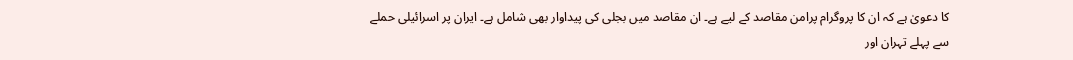کا دعویٰ ہے کہ ان کا پروگرام پرامن مقاصد کے لیے ہے۔ ان مقاصد میں بجلی کی پیداوار بھی شامل ہے۔ ایران پر اسرائیلی حملے سے پہلے تہران اور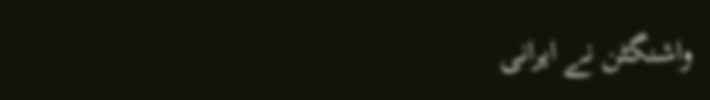واشنگٹن نے ایرانی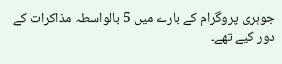جوہری پروگرام کے بارے میں 5 بالواسطہ مذاکرات کے دور کیے تھے۔